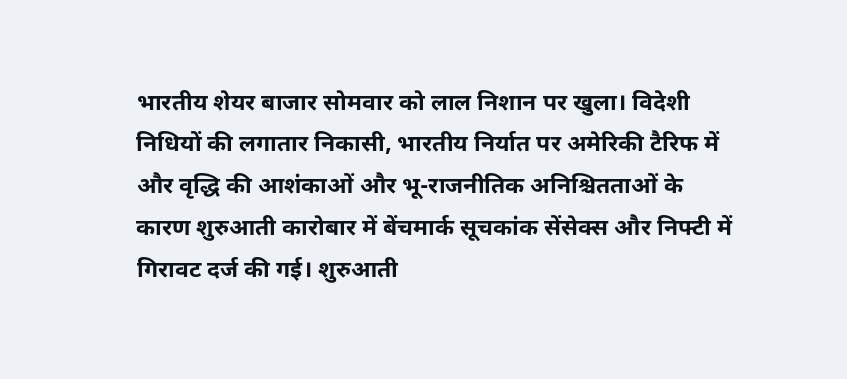भारतीय शेयर बाजार सोमवार को लाल निशान पर खुला। विदेशी निधियों की लगातार निकासी, भारतीय निर्यात पर अमेरिकी टैरिफ में और वृद्धि की आशंकाओं और भू-राजनीतिक अनिश्चितताओं के कारण शुरुआती कारोबार में बेंचमार्क सूचकांक सेंसेक्स और निफ्टी में गिरावट दर्ज की गई। शुरुआती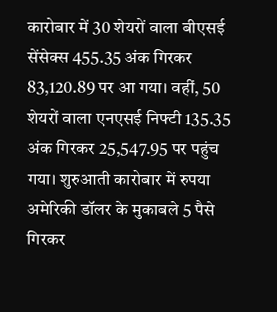कारोबार में 30 शेयरों वाला बीएसई सेंसेक्स 455.35 अंक गिरकर 83,120.89 पर आ गया। वहीं, 50 शेयरों वाला एनएसई निफ्टी 135.35 अंक गिरकर 25,547.95 पर पहुंच गया। शुरुआती कारोबार में रुपया अमेरिकी डॉलर के मुकाबले 5 पैसे गिरकर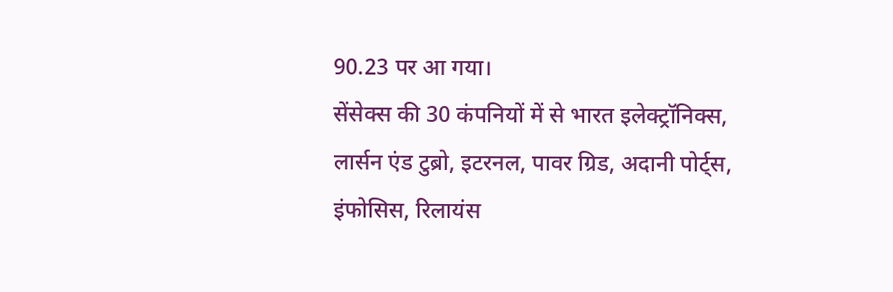90.23 पर आ गया।
सेंसेक्स की 30 कंपनियों में से भारत इलेक्ट्रॉनिक्स, लार्सन एंड टुब्रो, इटरनल, पावर ग्रिड, अदानी पोर्ट्स, इंफोसिस, रिलायंस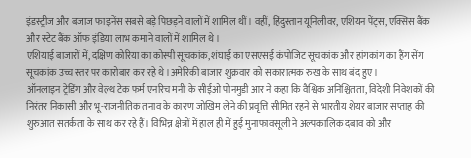इंडस्ट्रीज और बजाज फाइनेंस सबसे बड़े पिछड़ने वालों में शामिल थीं। वहीं, हिंदुस्तान यूनिलीवर, एशियन पेंट्स, एक्सिस बैंक और स्टेट बैंक ऑफ इंडिया लाभ कमाने वालों में शामिल थे।
एशियाई बाजारों में, दक्षिण कोरिया का कोस्पी सूचकांक, शंघाई का एसएसई कंपोजिट सूचकांक और हांगकांग का हैंग सेंग सूचकांक उच्च स्तर पर कारोबार कर रहे थे।अमेरिकी बाजार शुक्रवार को सकारात्मक रुख के साथ बंद हुए।
ऑनलाइन ट्रेडिंग और वेल्थ टेक फर्म एनरिच मनी के सीईओ पोनमुडी आर ने कहा कि वैश्विक अनिश्चितता, विदेशी निवेशकों की निरंतर निकासी और भू-राजनीतिक तनाव के कारण जोखिम लेने की प्रवृत्ति सीमित रहने से भारतीय शेयर बाजार सप्ताह की शुरुआत सतर्कता के साथ कर रहे हैं। विभिन्न क्षेत्रों में हाल ही में हुई मुनाफावसूली ने अल्पकालिक दबाव को और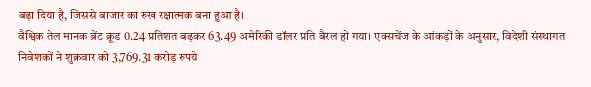बढ़ा दिया है, जिससे बाजार का रुख रक्षात्मक बना हुआ है।
वैश्विक तेल मानक ब्रेंट क्रूड 0.24 प्रतिशत बढ़कर 63.49 अमेरिकी डॉलर प्रति बैरल हो गया। एक्सचेंज के आंकड़ों के अनुसार, विदेशी संस्थागत निवेशकों ने शुक्रवार को 3,769.31 करोड़ रुपये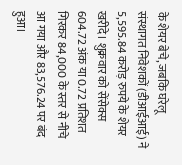के शेयर बेचे, जबकि घरेलू संस्थागत निवेशकों (डीआईआई) ने 5,595.84 करोड़ रुपये के शेयर खरीदे। शुक्रवार को सेंसेक्स 604.72 अंक या 0.72 प्रतिशत गिरकर 84,000 के स्तर से नीचे आ गया और 83,576.24 पर बंद हुआ।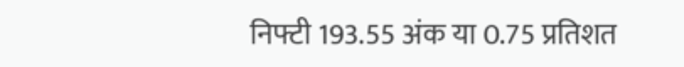निफ्टी 193.55 अंक या 0.75 प्रतिशत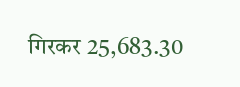गिरकर 25,683.30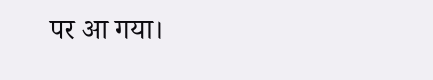पर आ गया।